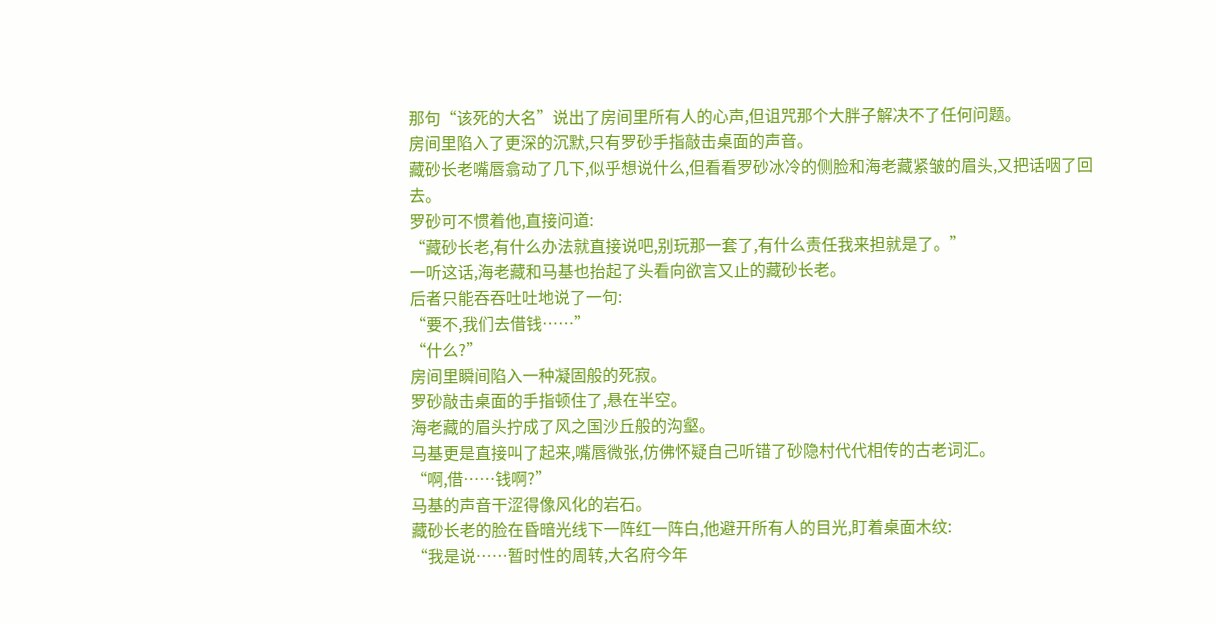那句“该死的大名”说出了房间里所有人的心声,但诅咒那个大胖子解决不了任何问题。
房间里陷入了更深的沉默,只有罗砂手指敲击桌面的声音。
藏砂长老嘴唇翕动了几下,似乎想说什么,但看看罗砂冰冷的侧脸和海老藏紧皱的眉头,又把话咽了回去。
罗砂可不惯着他,直接问道:
“藏砂长老,有什么办法就直接说吧,别玩那一套了,有什么责任我来担就是了。”
一听这话,海老藏和马基也抬起了头看向欲言又止的藏砂长老。
后者只能吞吞吐吐地说了一句:
“要不,我们去借钱……”
“什么?”
房间里瞬间陷入一种凝固般的死寂。
罗砂敲击桌面的手指顿住了,悬在半空。
海老藏的眉头拧成了风之国沙丘般的沟壑。
马基更是直接叫了起来,嘴唇微张,仿佛怀疑自己听错了砂隐村代代相传的古老词汇。
“啊,借……钱啊?”
马基的声音干涩得像风化的岩石。
藏砂长老的脸在昏暗光线下一阵红一阵白,他避开所有人的目光,盯着桌面木纹:
“我是说……暂时性的周转,大名府今年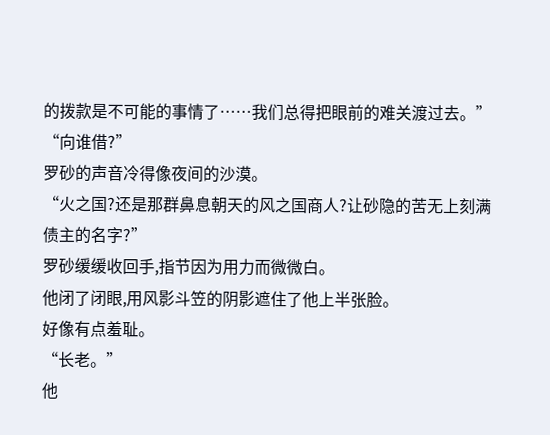的拨款是不可能的事情了……我们总得把眼前的难关渡过去。”
“向谁借?”
罗砂的声音冷得像夜间的沙漠。
“火之国?还是那群鼻息朝天的风之国商人?让砂隐的苦无上刻满债主的名字?”
罗砂缓缓收回手,指节因为用力而微微白。
他闭了闭眼,用风影斗笠的阴影遮住了他上半张脸。
好像有点羞耻。
“长老。”
他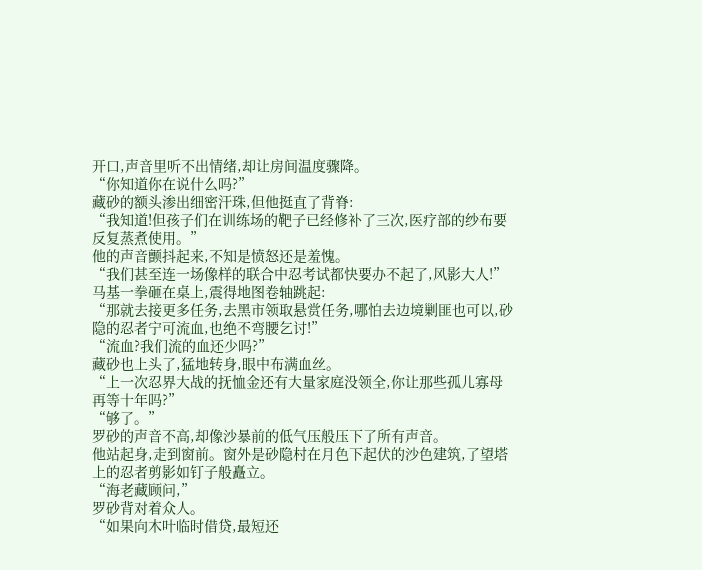开口,声音里听不出情绪,却让房间温度骤降。
“你知道你在说什么吗?”
藏砂的额头渗出细密汗珠,但他挺直了背脊:
“我知道!但孩子们在训练场的靶子已经修补了三次,医疗部的纱布要反复蒸煮使用。”
他的声音颤抖起来,不知是愤怒还是羞愧。
“我们甚至连一场像样的联合中忍考试都快要办不起了,风影大人!”
马基一拳砸在桌上,震得地图卷轴跳起:
“那就去接更多任务,去黑市领取悬赏任务,哪怕去边境剿匪也可以,砂隐的忍者宁可流血,也绝不弯腰乞讨!”
“流血?我们流的血还少吗?”
藏砂也上头了,猛地转身,眼中布满血丝。
“上一次忍界大战的抚恤金还有大量家庭没领全,你让那些孤儿寡母再等十年吗?”
“够了。”
罗砂的声音不高,却像沙暴前的低气压般压下了所有声音。
他站起身,走到窗前。窗外是砂隐村在月色下起伏的沙色建筑,了望塔上的忍者剪影如钉子般矗立。
“海老藏顾问,”
罗砂背对着众人。
“如果向木叶临时借贷,最短还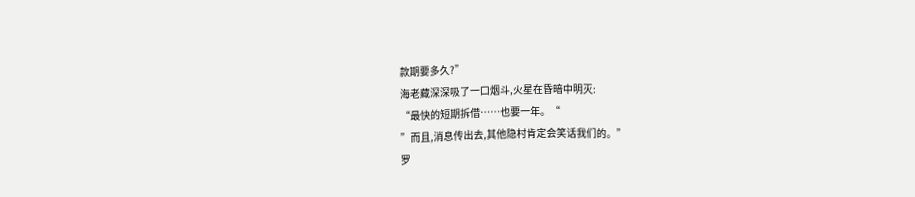款期要多久?”
海老藏深深吸了一口烟斗,火星在昏暗中明灭:
“最快的短期拆借……也要一年。“
”而且,消息传出去,其他隐村肯定会笑话我们的。”
罗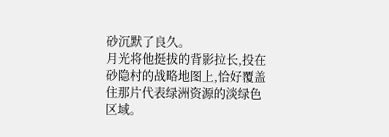砂沉默了良久。
月光将他挺拔的背影拉长,投在砂隐村的战略地图上,恰好覆盖住那片代表绿洲资源的淡绿色区域。